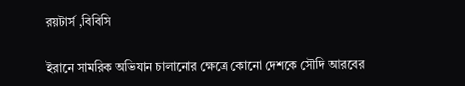রয়টার্স ,বিবিসি

ইরানে সামরিক অভিযান চালানোর ক্ষেত্রে কোনো দেশকে সৌদি আরবের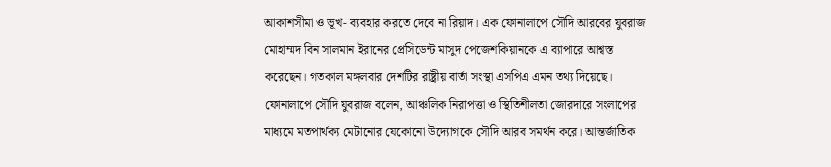আকাশসীমা ও ভূখ- ব্যবহার করতে দেবে না রিয়াদ। এক ফোনালাপে সৌদি আরবের যুবরাজ মোহাম্মদ বিন সালমান ইরানের প্রেসিডেন্ট মাসুদ পেজেশকিয়ানকে এ ব্যাপারে আশ্বস্ত করেছেন। গতকাল মঙ্গলবার দেশটির রাষ্ট্রীয় বার্তা সংস্থা এসপিএ এমন তথ্য দিয়েছে। ফোনালাপে সৌদি যুবরাজ বলেন, আঞ্চলিক নিরাপত্তা ও স্থিতিশীলতা জোরদারে সংলাপের মাধ্যমে মতপার্থক্য মেটানোর যেকোনো উদ্যোগকে সৌদি আরব সমর্থন করে। আন্তর্জাতিক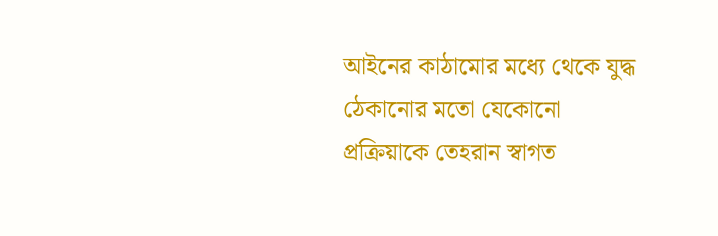আইনের কাঠামোর মধ্যে থেকে যুদ্ধ ঠেকানোর মতো যেকোনো প্রক্রিয়াকে তেহরান স্বাগত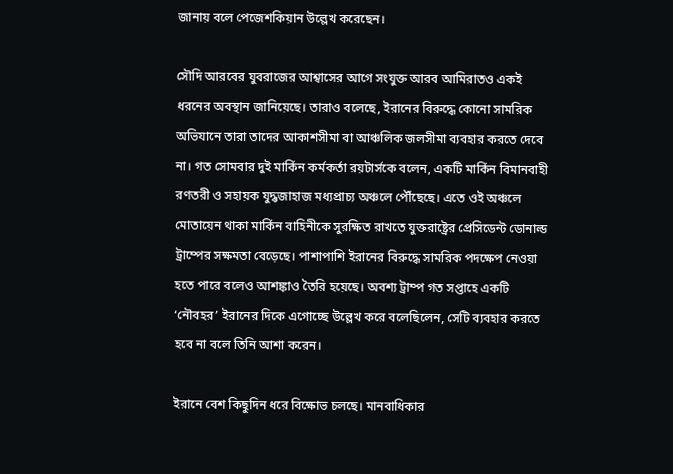জানায় বলে পেজেশকিয়ান উল্লেখ করেছেন।

সৌদি আরবের যুবরাজের আশ্বাসের আগে সংযুক্ত আরব আমিরাতও একই ধরনের অবস্থান জানিয়েছে। তারাও বলেছে, ইরানের বিরুদ্ধে কোনো সামরিক অভিযানে তারা তাদের আকাশসীমা বা আঞ্চলিক জলসীমা ব্যবহার করতে দেবে না। গত সোমবার দুই মার্কিন কর্মকর্তা রয়টার্সকে বলেন, একটি মার্কিন বিমানবাহী রণতরী ও সহায়ক যুদ্ধজাহাজ মধ্যপ্রাচ্য অঞ্চলে পৌঁছেছে। এতে ওই অঞ্চলে মোতায়েন থাকা মার্কিন বাহিনীকে সুরক্ষিত রাখতে যুক্তরাষ্ট্রের প্রেসিডেন্ট ডোনাল্ড ট্রাম্পের সক্ষমতা বেড়েছে। পাশাপাশি ইরানের বিরুদ্ধে সামরিক পদক্ষেপ নেওয়া হতে পারে বলেও আশঙ্কাও তৈরি হয়েছে। অবশ্য ট্রাম্প গত সপ্তাহে একটি ‘নৌবহর’ ইরানের দিকে এগোচ্ছে উল্লেখ করে বলেছিলেন, সেটি ব্যবহার করতে হবে না বলে তিনি আশা করেন।

ইরানে বেশ কিছুদিন ধরে বিক্ষোভ চলছে। মানবাধিকার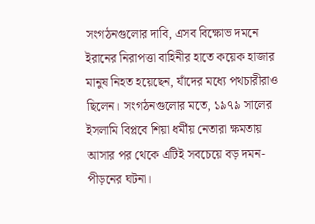সংগঠনগুলোর দাবি, এসব বিক্ষোভ দমনে ইরানের নিরাপত্তা বাহিনীর হাতে কয়েক হাজার মানুষ নিহত হয়েছেন, যাঁদের মধ্যে পথচারীরাও ছিলেন। সংগঠনগুলোর মতে, ১৯৭৯ সালের ইসলামি বিপ্লবে শিয়া ধর্মীয় নেতারা ক্ষমতায় আসার পর থেকে এটিই সবচেয়ে বড় দমন-পীড়নের ঘটনা।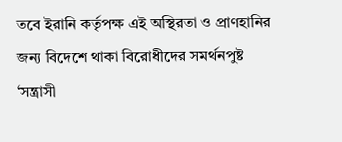তবে ইরানি কর্তৃপক্ষ এই অস্থিরতা ও প্রাণহানির জন্য বিদেশে থাকা বিরোধীদের সমর্থনপুষ্ট ‘সন্ত্রাসী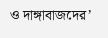ও দাঙ্গাবাজদের’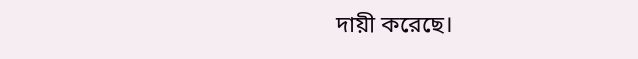দায়ী করেছে।